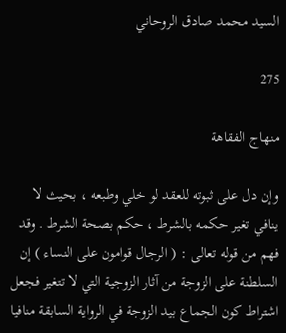السيد محمد صادق الروحاني

275

منهاج الفقاهة

وإن دل على ثبوته للعقد لو خلي وطبعه ، بحيث لا ينافي تغير حكمه بالشرط ، حكم بصحة الشرط . وقد فهم من قوله تعالى : ( الرجال قوامون على النساء ) إن السلطنة على الزوجة من آثار الزوجية التي لا تتغير فجعل اشتراط كون الجماع بيد الزوجة في الرواية السابقة منافيا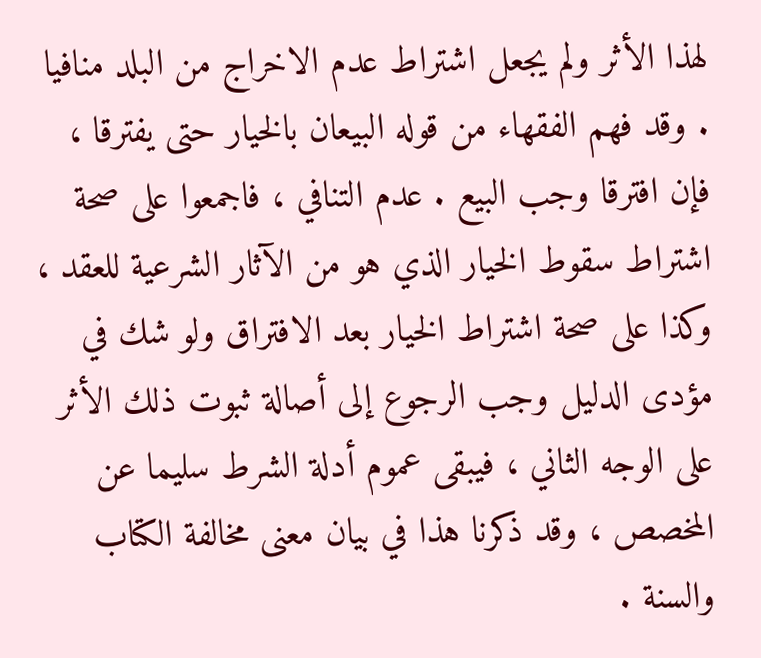لهذا الأثر ولم يجعل اشتراط عدم الاخراج من البلد منافيا . وقد فهم الفقهاء من قوله البيعان بالخيار حتى يفترقا ، فإن افترقا وجب البيع . عدم التنافي ، فاجمعوا على صحة اشتراط سقوط الخيار الذي هو من الآثار الشرعية للعقد ، وكذا على صحة اشتراط الخيار بعد الافتراق ولو شك في مؤدى الدليل وجب الرجوع إلى أصالة ثبوت ذلك الأثر على الوجه الثاني ، فيبقى عموم أدلة الشرط سليما عن المخصص ، وقد ذكرنا هذا في بيان معنى مخالفة الكتاب والسنة .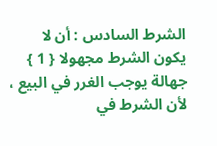الشرط السادس : أن لا يكون الشرط مجهولا { 1 } جهالة يوجب الغرر في البيع ، لأن الشرط في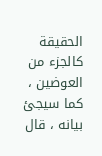الحقيقة كالجزء من العوضين ، كما سيجئ بيانه ، قال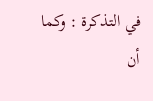في التذكرة : وكما أن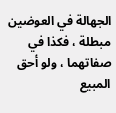الجهالة في العوضين مبطلة ، فكذا في صفاتهما ، ولو أحق المبيع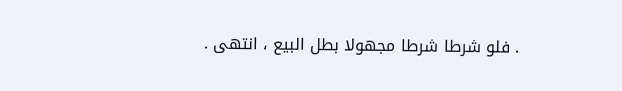. فلو شرطا شرطا مجهولا بطل البيع ، انتهى .